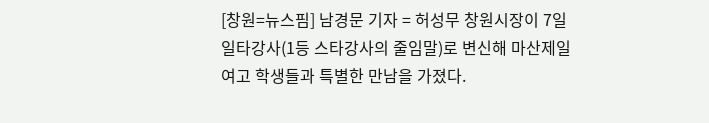[창원=뉴스핌] 남경문 기자 = 허성무 창원시장이 7일 일타강사(1등 스타강사의 줄임말)로 변신해 마산제일여고 학생들과 특별한 만남을 가졌다.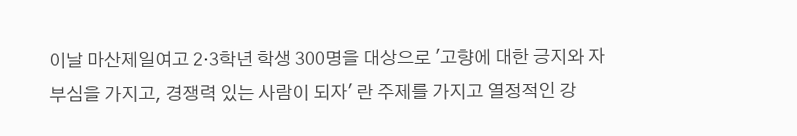이날 마산제일여고 2·3학년 학생 300명을 대상으로 '고향에 대한 긍지와 자부심을 가지고, 경쟁력 있는 사람이 되자' 란 주제를 가지고 열정적인 강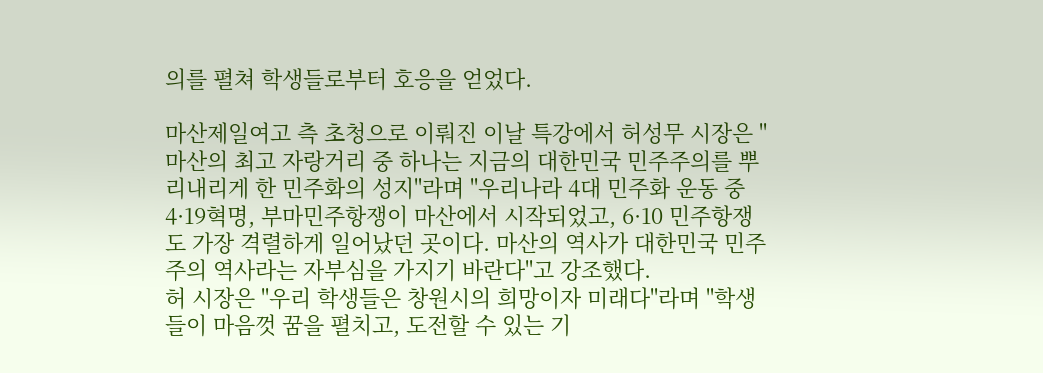의를 펼쳐 학생들로부터 호응을 얻었다.

마산제일여고 측 초청으로 이뤄진 이날 특강에서 허성무 시장은 "마산의 최고 자랑거리 중 하나는 지금의 대한민국 민주주의를 뿌리내리게 한 민주화의 성지"라며 "우리나라 4대 민주화 운동 중 4·19혁명, 부마민주항쟁이 마산에서 시작되었고, 6·10 민주항쟁도 가장 격렬하게 일어났던 곳이다. 마산의 역사가 대한민국 민주주의 역사라는 자부심을 가지기 바란다"고 강조했다.
허 시장은 "우리 학생들은 창원시의 희망이자 미래다"라며 "학생들이 마음껏 꿈을 펼치고, 도전할 수 있는 기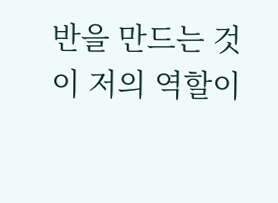반을 만드는 것이 저의 역할이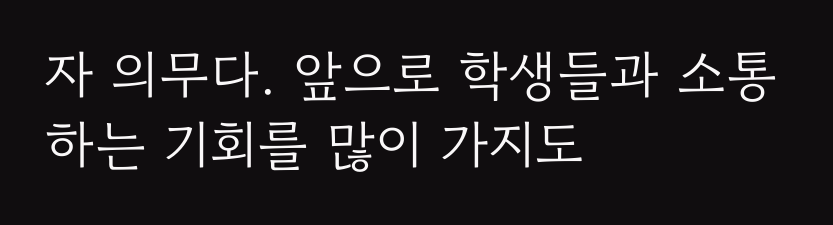자 의무다. 앞으로 학생들과 소통하는 기회를 많이 가지도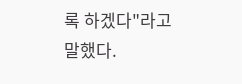록 하겠다"라고 말했다.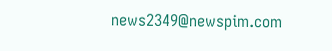news2349@newspim.com